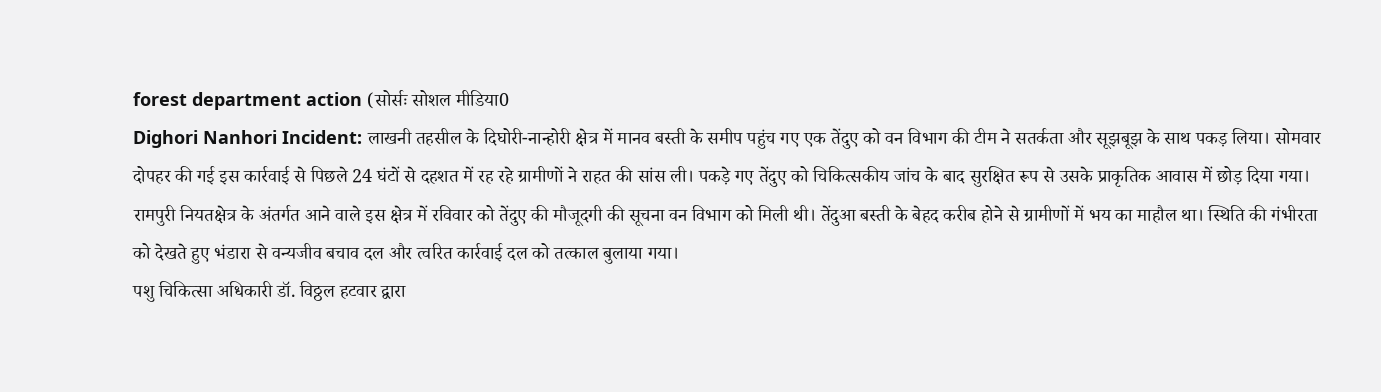forest department action (सोर्सः सोशल मीडिया0
Dighori Nanhori Incident: लाखनी तहसील के दिघोरी-नान्होरी क्षेत्र में मानव बस्ती के समीप पहुंच गए एक तेंदुए को वन विभाग की टीम ने सतर्कता और सूझबूझ के साथ पकड़ लिया। सोमवार दोपहर की गई इस कार्रवाई से पिछले 24 घंटों से दहशत में रह रहे ग्रामीणों ने राहत की सांस ली। पकड़े गए तेंदुए को चिकित्सकीय जांच के बाद सुरक्षित रूप से उसके प्राकृतिक आवास में छोड़ दिया गया।
रामपुरी नियतक्षेत्र के अंतर्गत आने वाले इस क्षेत्र में रविवार को तेंदुए की मौजूदगी की सूचना वन विभाग को मिली थी। तेंदुआ बस्ती के बेहद करीब होने से ग्रामीणों में भय का माहौल था। स्थिति की गंभीरता को देखते हुए भंडारा से वन्यजीव बचाव दल और त्वरित कार्रवाई दल को तत्काल बुलाया गया।
पशु चिकित्सा अधिकारी डॉ. विठ्ठल हटवार द्वारा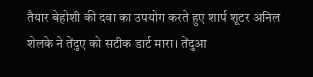तैयार बेहोशी की दवा का उपयोग करते हुए शार्प शूटर अनिल शेलके ने तेंदुए को सटीक डार्ट मारा। तेंदुआ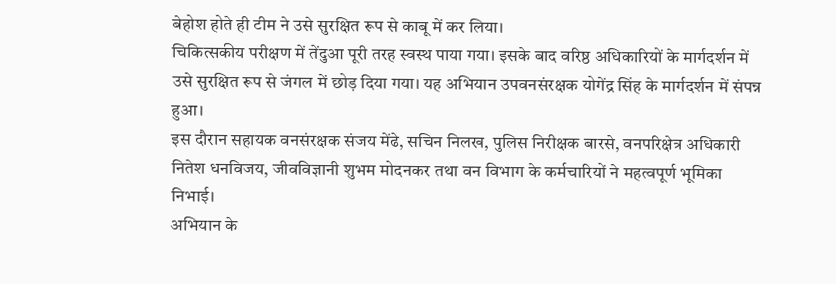बेहोश होते ही टीम ने उसे सुरक्षित रूप से काबू में कर लिया।
चिकित्सकीय परीक्षण में तेंदुआ पूरी तरह स्वस्थ पाया गया। इसके बाद वरिष्ठ अधिकारियों के मार्गदर्शन में उसे सुरक्षित रूप से जंगल में छोड़ दिया गया। यह अभियान उपवनसंरक्षक योगेंद्र सिंह के मार्गदर्शन में संपन्न हुआ।
इस दौरान सहायक वनसंरक्षक संजय मेंढे, सचिन निलख, पुलिस निरीक्षक बारसे, वनपरिक्षेत्र अधिकारी नितेश धनविजय, जीवविज्ञानी शुभम मोदनकर तथा वन विभाग के कर्मचारियों ने महत्वपूर्ण भूमिका निभाई।
अभियान के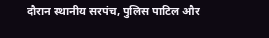दौरान स्थानीय सरपंच, पुलिस पाटिल और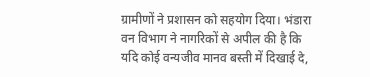ग्रामीणों ने प्रशासन को सहयोग दिया। भंडारा वन विभाग ने नागरिकों से अपील की है कि यदि कोई वन्यजीव मानव बस्ती में दिखाई दे,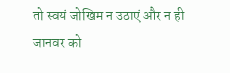तो स्वयं जोखिम न उठाएं और न ही जानवर को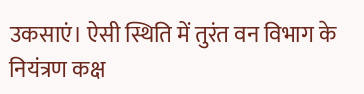उकसाएं। ऐसी स्थिति में तुरंत वन विभाग के नियंत्रण कक्ष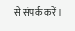से संपर्क करें।